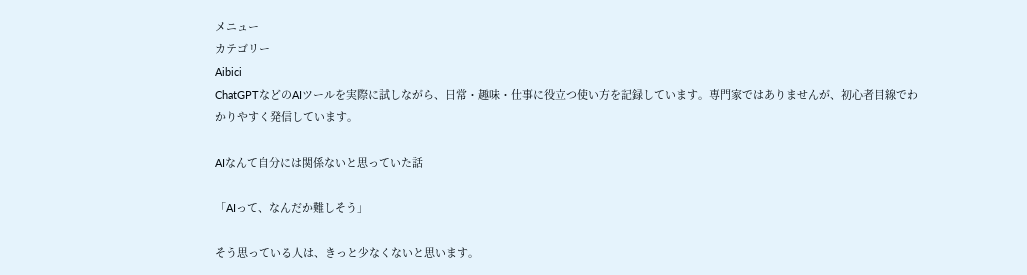メニュー
カテゴリー
Aibici
ChatGPTなどのAIツールを実際に試しながら、日常・趣味・仕事に役立つ使い方を記録しています。専門家ではありませんが、初心者目線でわかりやすく発信しています。

AIなんて自分には関係ないと思っていた話

「AIって、なんだか難しそう」

そう思っている人は、きっと少なくないと思います。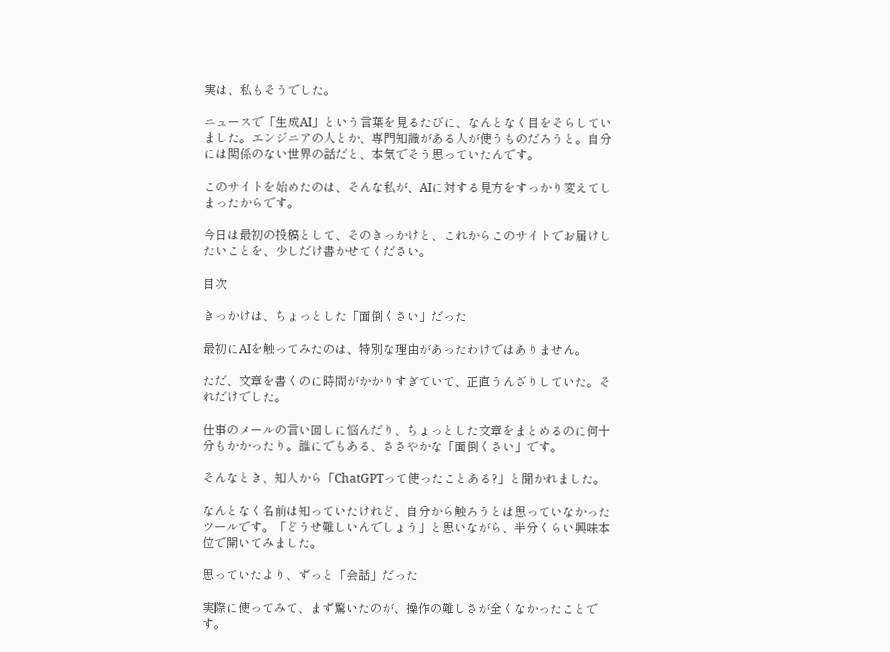実は、私もそうでした。

ニュースで「生成AI」という言葉を見るたびに、なんとなく目をそらしていました。エンジニアの人とか、専門知識がある人が使うものだろうと。自分には関係のない世界の話だと、本気でそう思っていたんです。

このサイトを始めたのは、そんな私が、AIに対する見方をすっかり変えてしまったからです。

今日は最初の投稿として、そのきっかけと、これからこのサイトでお届けしたいことを、少しだけ書かせてください。

目次

きっかけは、ちょっとした「面倒くさい」だった

最初にAIを触ってみたのは、特別な理由があったわけではありません。

ただ、文章を書くのに時間がかかりすぎていて、正直うんざりしていた。それだけでした。

仕事のメールの言い回しに悩んだり、ちょっとした文章をまとめるのに何十分もかかったり。誰にでもある、ささやかな「面倒くさい」です。

そんなとき、知人から「ChatGPTって使ったことある?」と聞かれました。

なんとなく名前は知っていたけれど、自分から触ろうとは思っていなかったツールです。「どうせ難しいんでしょう」と思いながら、半分くらい興味本位で開いてみました。

思っていたより、ずっと「会話」だった

実際に使ってみて、まず驚いたのが、操作の難しさが全くなかったことです。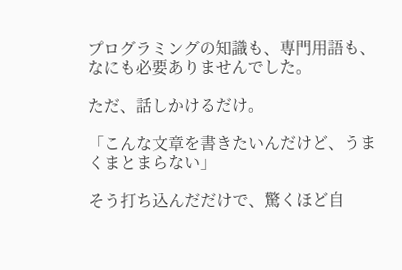プログラミングの知識も、専門用語も、なにも必要ありませんでした。

ただ、話しかけるだけ。

「こんな文章を書きたいんだけど、うまくまとまらない」

そう打ち込んだだけで、驚くほど自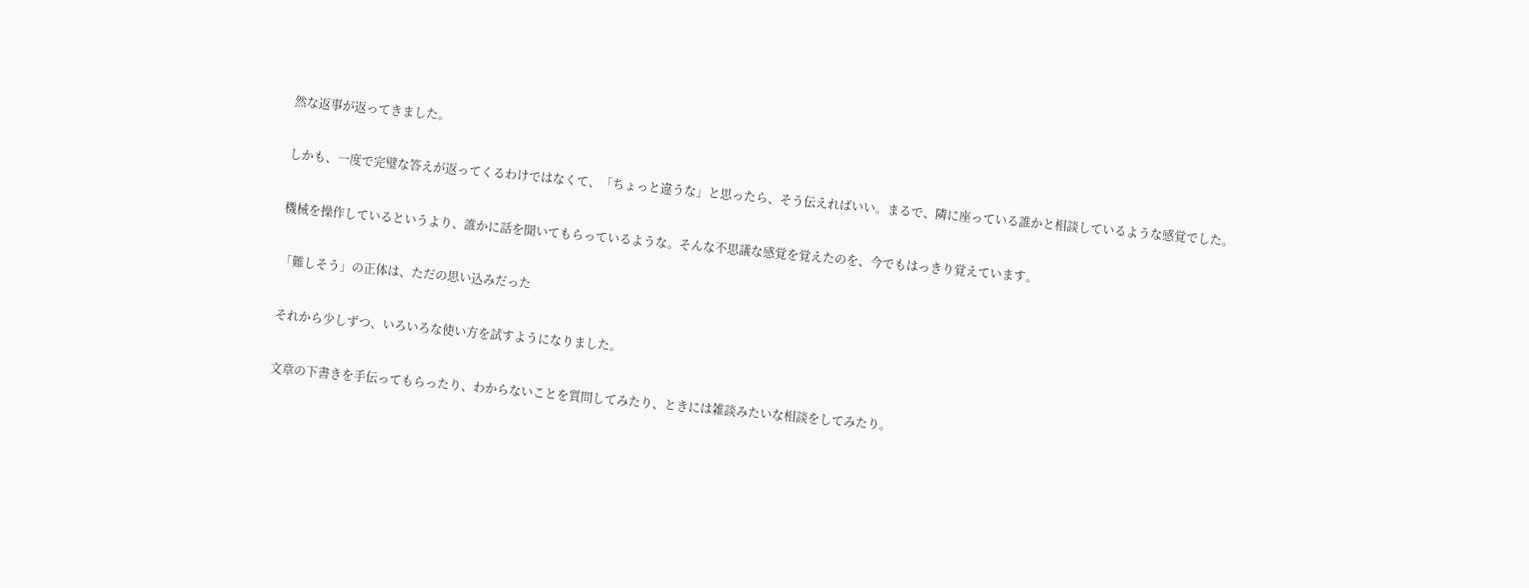然な返事が返ってきました。

しかも、一度で完璧な答えが返ってくるわけではなくて、「ちょっと違うな」と思ったら、そう伝えればいい。まるで、隣に座っている誰かと相談しているような感覚でした。

機械を操作しているというより、誰かに話を聞いてもらっているような。そんな不思議な感覚を覚えたのを、今でもはっきり覚えています。

「難しそう」の正体は、ただの思い込みだった

それから少しずつ、いろいろな使い方を試すようになりました。

文章の下書きを手伝ってもらったり、わからないことを質問してみたり、ときには雑談みたいな相談をしてみたり。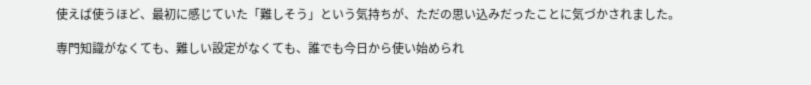使えば使うほど、最初に感じていた「難しそう」という気持ちが、ただの思い込みだったことに気づかされました。

専門知識がなくても、難しい設定がなくても、誰でも今日から使い始められ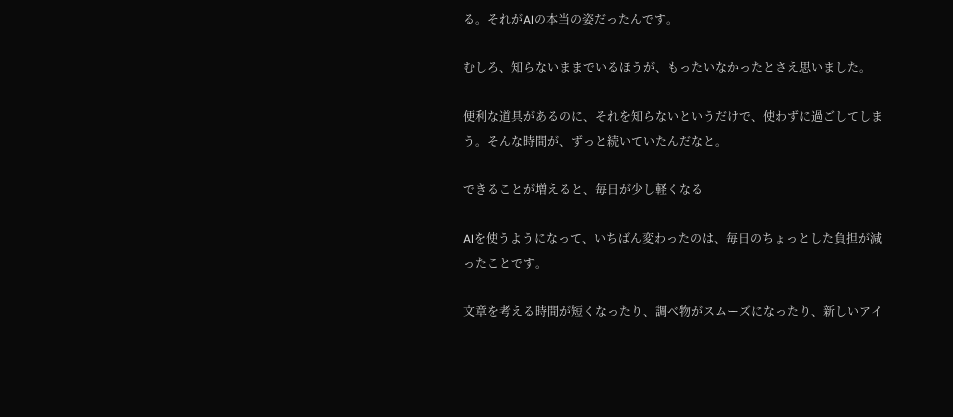る。それがAIの本当の姿だったんです。

むしろ、知らないままでいるほうが、もったいなかったとさえ思いました。

便利な道具があるのに、それを知らないというだけで、使わずに過ごしてしまう。そんな時間が、ずっと続いていたんだなと。

できることが増えると、毎日が少し軽くなる

AIを使うようになって、いちばん変わったのは、毎日のちょっとした負担が減ったことです。

文章を考える時間が短くなったり、調べ物がスムーズになったり、新しいアイ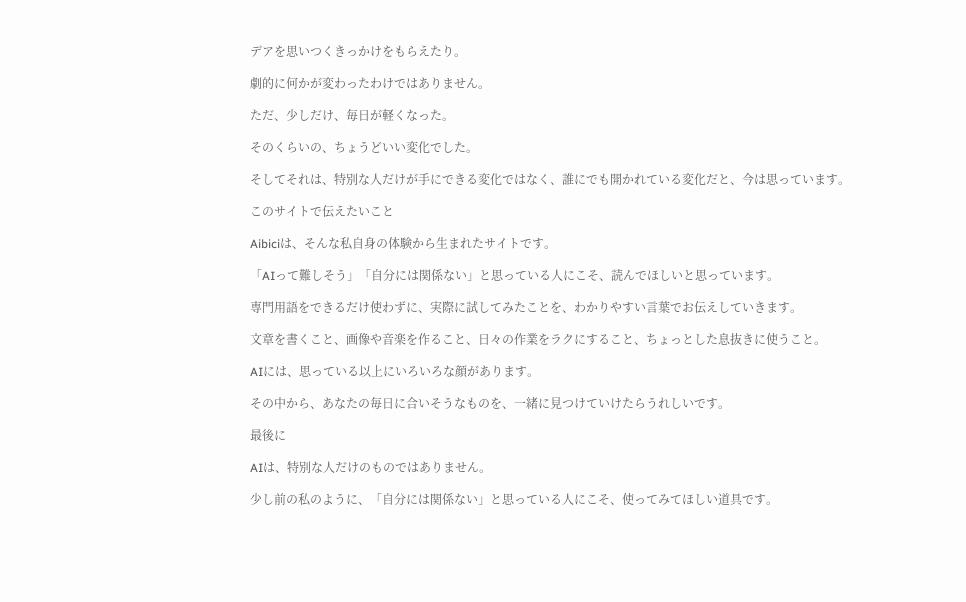デアを思いつくきっかけをもらえたり。

劇的に何かが変わったわけではありません。

ただ、少しだけ、毎日が軽くなった。

そのくらいの、ちょうどいい変化でした。

そしてそれは、特別な人だけが手にできる変化ではなく、誰にでも開かれている変化だと、今は思っています。

このサイトで伝えたいこと

Aibiciは、そんな私自身の体験から生まれたサイトです。

「AIって難しそう」「自分には関係ない」と思っている人にこそ、読んでほしいと思っています。

専門用語をできるだけ使わずに、実際に試してみたことを、わかりやすい言葉でお伝えしていきます。

文章を書くこと、画像や音楽を作ること、日々の作業をラクにすること、ちょっとした息抜きに使うこと。

AIには、思っている以上にいろいろな顔があります。

その中から、あなたの毎日に合いそうなものを、一緒に見つけていけたらうれしいです。

最後に

AIは、特別な人だけのものではありません。

少し前の私のように、「自分には関係ない」と思っている人にこそ、使ってみてほしい道具です。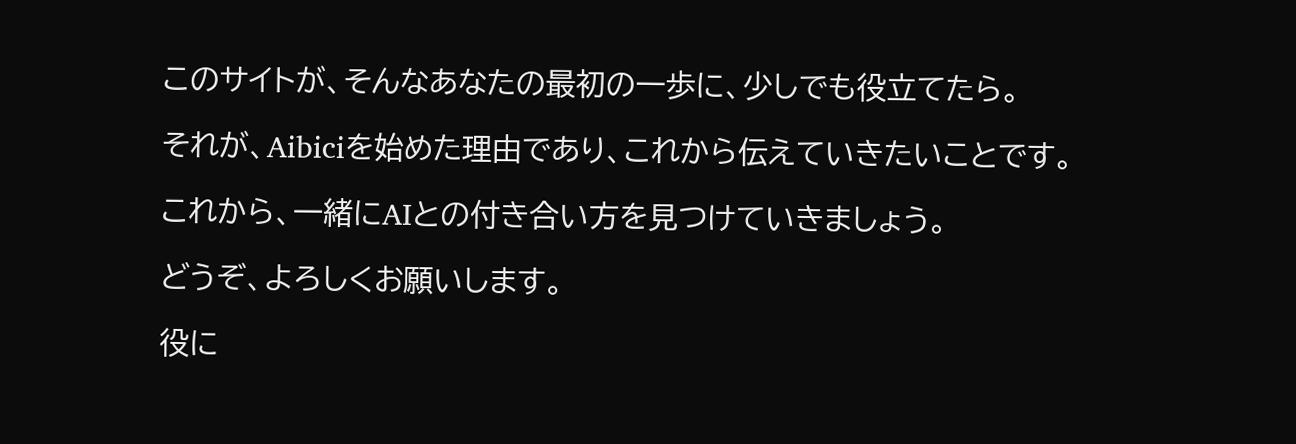このサイトが、そんなあなたの最初の一歩に、少しでも役立てたら。

それが、Aibiciを始めた理由であり、これから伝えていきたいことです。

これから、一緒にAIとの付き合い方を見つけていきましょう。

どうぞ、よろしくお願いします。

役に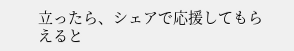立ったら、シェアで応援してもらえると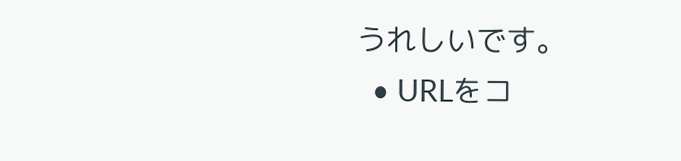うれしいです。
  • URLをコ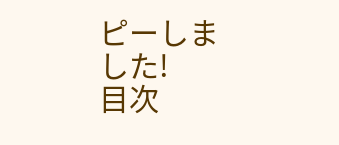ピーしました!
目次